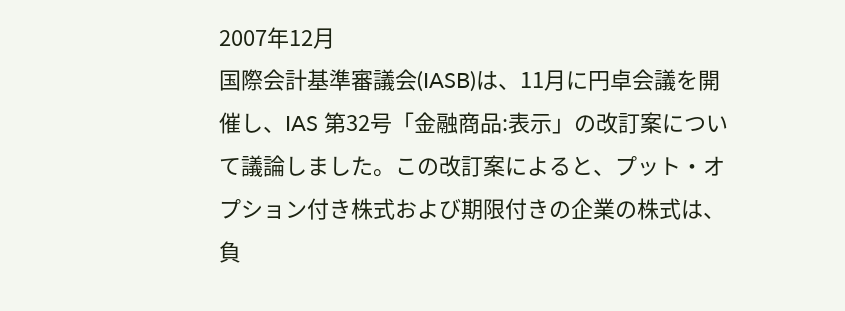2007年12月
国際会計基準審議会(IASB)は、11月に円卓会議を開催し、IAS 第32号「金融商品:表示」の改訂案について議論しました。この改訂案によると、プット・オプション付き株式および期限付きの企業の株式は、負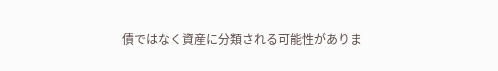債ではなく資産に分類される可能性がありま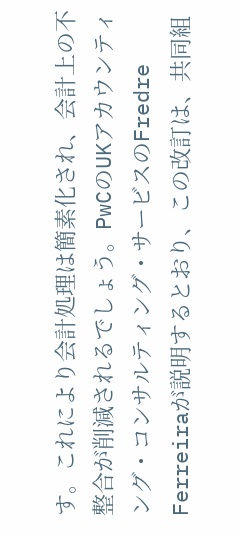す。これにより会計処理は簡素化され、会計上の不整合が削減されるでしょう。PwCのUKアカウンティング・コンサルティング・サービスのFredre Ferreiraが説明するとおり、この改訂は、共同組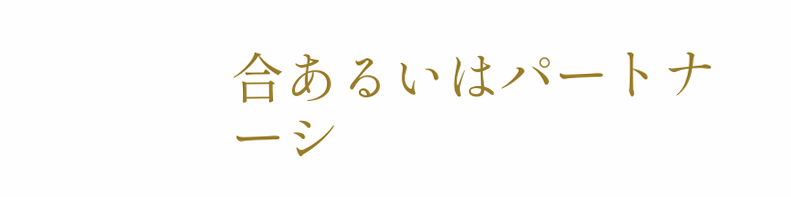合あるいはパートナーシ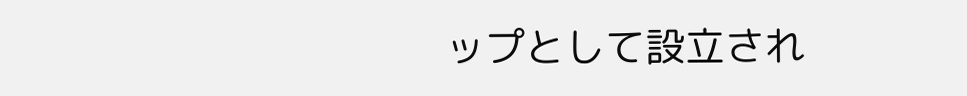ップとして設立され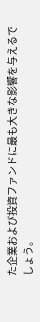た企業および投資ファンドに最も大きな影響を与えるでしょう。